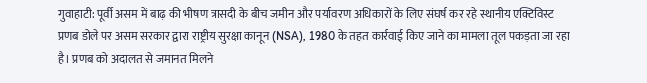गुवाहाटी: पूर्वी असम में बाढ़ की भीषण त्रासदी के बीच जमीन और पर्यावरण अधिकारों के लिए संघर्ष कर रहे स्थानीय एक्टिविस्ट प्रणब डोले पर असम सरकार द्वारा राष्ट्रीय सुरक्षा कानून (NSA), 1980 के तहत कार्रवाई किए जाने का मामला तूल पकड़ता जा रहा है। प्रणब को अदालत से जमानत मिलने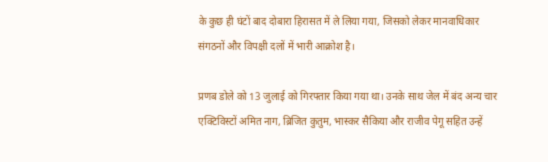के कुछ ही घंटों बाद दोबारा हिरासत में ले लिया गया, जिसको लेकर मानवाधिकार संगठनों और विपक्षी दलों में भारी आक्रोश है।

प्रणब डोले को 13 जुलाई को गिरफ्तार किया गया था। उनके साथ जेल में बंद अन्य चार एक्टिविस्टों अमित नाग, ब्रिजित कुतुम, भास्कर सैकिया और राजीव पेगू सहित उन्हें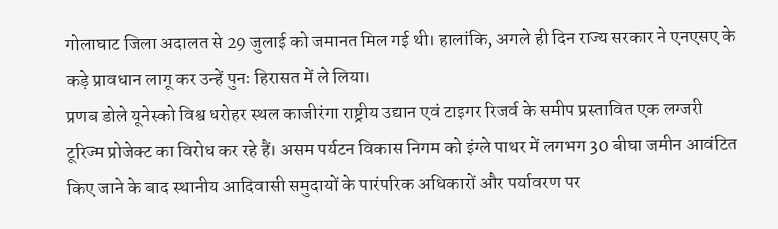गोलाघाट जिला अदालत से 29 जुलाई को जमानत मिल गई थी। हालांकि, अगले ही दिन राज्य सरकार ने एनएसए के कड़े प्रावधान लागू कर उन्हें पुनः हिरासत में ले लिया।
प्रणब डोले यूनेस्को विश्व धरोहर स्थल काजीरंगा राष्ट्रीय उद्यान एवं टाइगर रिजर्व के समीप प्रस्तावित एक लग्जरी टूरिज्म प्रोजेक्ट का विरोध कर रहे हैं। असम पर्यटन विकास निगम को इंग्ले पाथर में लगभग 30 बीघा जमीन आवंटित किए जाने के बाद स्थानीय आदिवासी समुदायों के पारंपरिक अधिकारों और पर्यावरण पर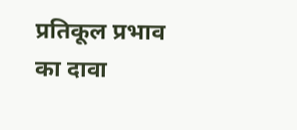प्रतिकूल प्रभाव का दावा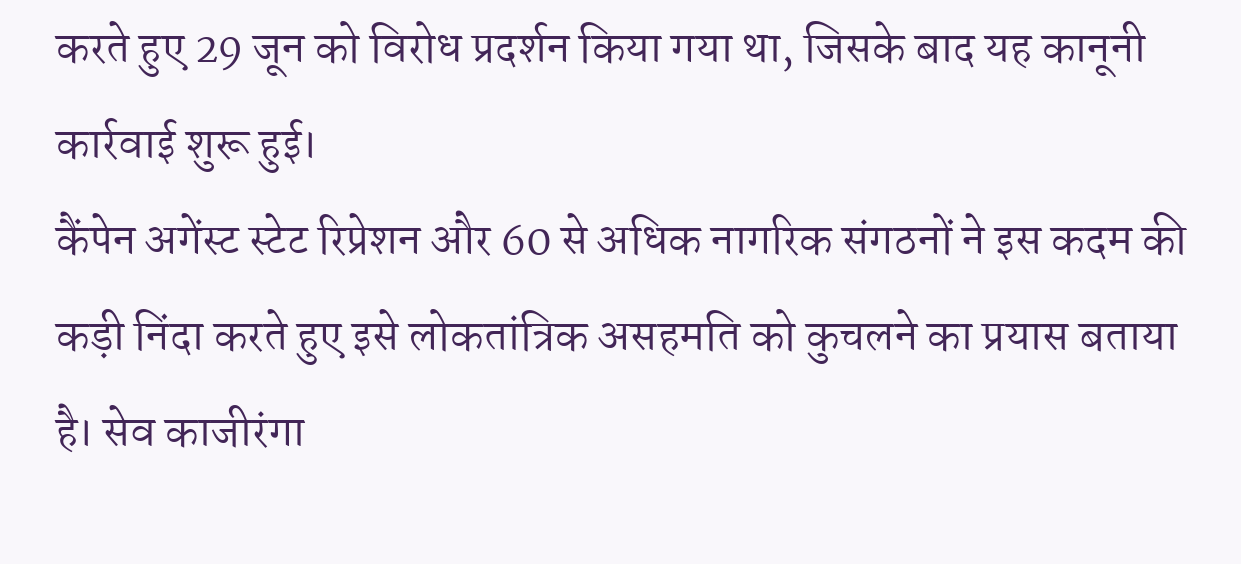करते हुए 29 जून को विरोध प्रदर्शन किया गया था, जिसके बाद यह कानूनी कार्रवाई शुरू हुई।
कैंपेन अगेंस्ट स्टेट रिप्रेशन और 60 से अधिक नागरिक संगठनों ने इस कदम की कड़ी निंदा करते हुए इसे लोकतांत्रिक असहमति को कुचलने का प्रयास बताया है। सेव काजीरंगा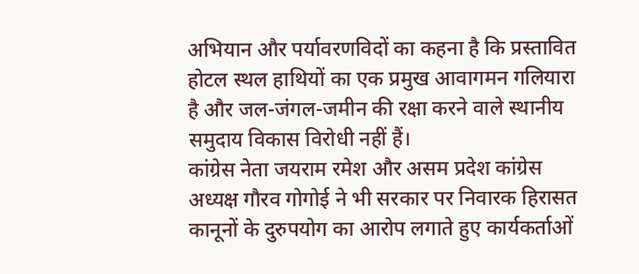अभियान और पर्यावरणविदों का कहना है कि प्रस्तावित होटल स्थल हाथियों का एक प्रमुख आवागमन गलियारा है और जल-जंगल-जमीन की रक्षा करने वाले स्थानीय समुदाय विकास विरोधी नहीं हैं।
कांग्रेस नेता जयराम रमेश और असम प्रदेश कांग्रेस अध्यक्ष गौरव गोगोई ने भी सरकार पर निवारक हिरासत कानूनों के दुरुपयोग का आरोप लगाते हुए कार्यकर्ताओं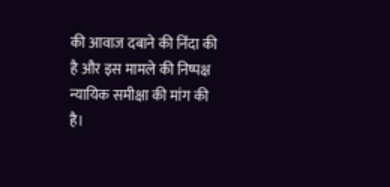की आवाज दबाने की निंदा की है और इस मामले की निष्पक्ष न्यायिक समीक्षा की मांग की है।